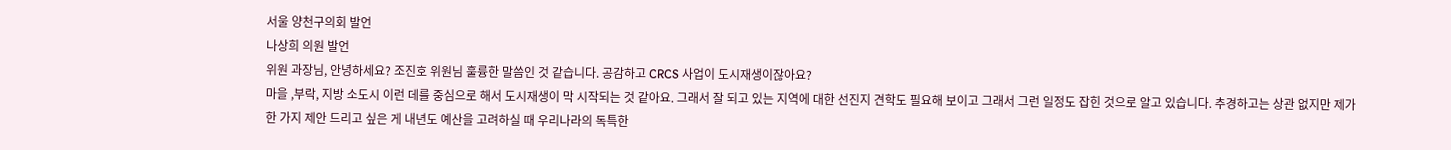서울 양천구의회 발언
나상희 의원 발언
위원 과장님, 안녕하세요? 조진호 위원님 훌륭한 말씀인 것 같습니다. 공감하고 CRCS 사업이 도시재생이잖아요?
마을 ,부락, 지방 소도시 이런 데를 중심으로 해서 도시재생이 막 시작되는 것 같아요. 그래서 잘 되고 있는 지역에 대한 선진지 견학도 필요해 보이고 그래서 그런 일정도 잡힌 것으로 알고 있습니다. 추경하고는 상관 없지만 제가 한 가지 제안 드리고 싶은 게 내년도 예산을 고려하실 때 우리나라의 독특한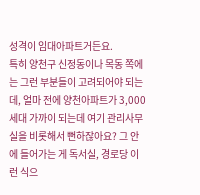성격이 임대아파트거든요.
특히 양천구 신정동이나 목동 쪽에는 그런 부분들이 고려되어야 되는데, 얼마 전에 양천아파트가 3,000 세대 가까이 되는데 여기 관리사무실을 비롯해서 뻔하잖아요? 그 안에 들어가는 게 독서실, 경로당 이런 식으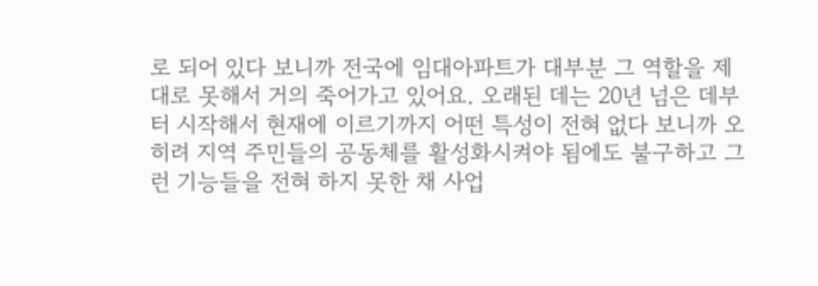로 되어 있다 보니까 전국에 임대아파트가 대부분 그 역할을 제대로 못해서 거의 죽어가고 있어요. 오래된 데는 20년 넘은 데부터 시작해서 현재에 이르기까지 어떤 특성이 전혀 없다 보니까 오히려 지역 주민들의 공동체를 활성화시켜야 됨에도 불구하고 그런 기능들을 전혀 하지 못한 채 사업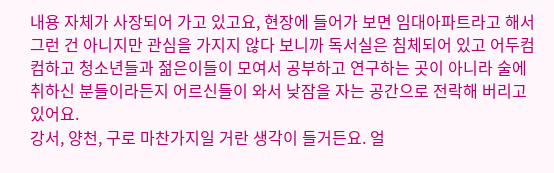내용 자체가 사장되어 가고 있고요, 현장에 들어가 보면 임대아파트라고 해서 그런 건 아니지만 관심을 가지지 않다 보니까 독서실은 침체되어 있고 어두컴컴하고 청소년들과 젊은이들이 모여서 공부하고 연구하는 곳이 아니라 술에 취하신 분들이라든지 어르신들이 와서 낮잠을 자는 공간으로 전락해 버리고 있어요.
강서, 양천, 구로 마찬가지일 거란 생각이 들거든요. 얼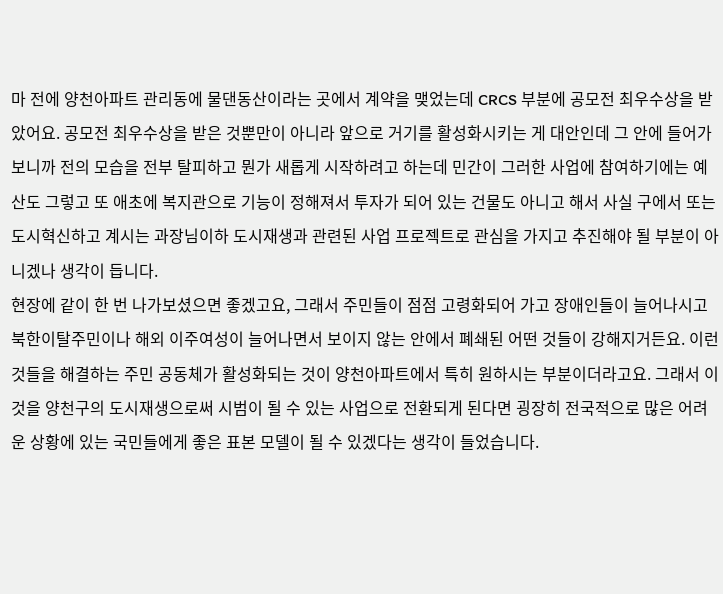마 전에 양천아파트 관리동에 물댄동산이라는 곳에서 계약을 맺었는데 CRCS 부분에 공모전 최우수상을 받았어요. 공모전 최우수상을 받은 것뿐만이 아니라 앞으로 거기를 활성화시키는 게 대안인데 그 안에 들어가 보니까 전의 모습을 전부 탈피하고 뭔가 새롭게 시작하려고 하는데 민간이 그러한 사업에 참여하기에는 예산도 그렇고 또 애초에 복지관으로 기능이 정해져서 투자가 되어 있는 건물도 아니고 해서 사실 구에서 또는 도시혁신하고 계시는 과장님이하 도시재생과 관련된 사업 프로젝트로 관심을 가지고 추진해야 될 부분이 아니겠나 생각이 듭니다.
현장에 같이 한 번 나가보셨으면 좋겠고요, 그래서 주민들이 점점 고령화되어 가고 장애인들이 늘어나시고 북한이탈주민이나 해외 이주여성이 늘어나면서 보이지 않는 안에서 폐쇄된 어떤 것들이 강해지거든요. 이런 것들을 해결하는 주민 공동체가 활성화되는 것이 양천아파트에서 특히 원하시는 부분이더라고요. 그래서 이것을 양천구의 도시재생으로써 시범이 될 수 있는 사업으로 전환되게 된다면 굉장히 전국적으로 많은 어려운 상황에 있는 국민들에게 좋은 표본 모델이 될 수 있겠다는 생각이 들었습니다.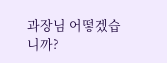과장님 어떻겠습니까?